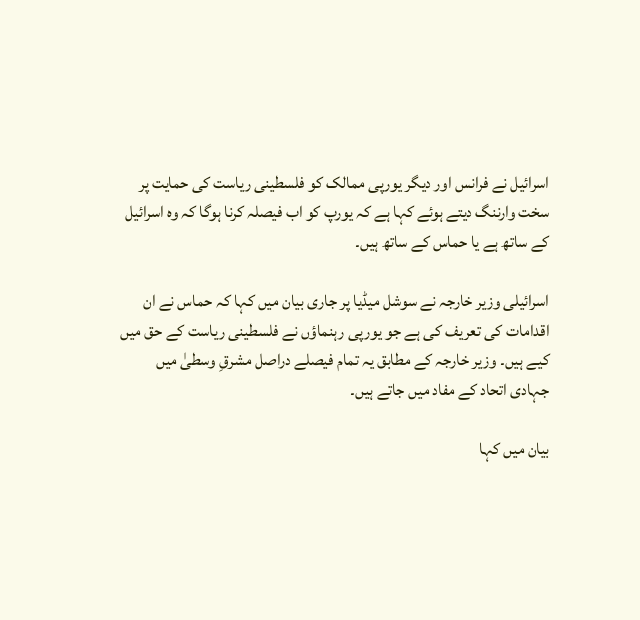اسرائیل نے فرانس اور دیگر یورپی ممالک کو فلسطینی ریاست کی حمایت پر سخت وارننگ دیتے ہوئے کہا ہے کہ یورپ کو اب فیصلہ کرنا ہوگا کہ وہ اسرائیل کے ساتھ ہے یا حماس کے ساتھ ہیں۔

اسرائیلی وزیر خارجہ نے سوشل میڈیا پر جاری بیان میں کہا کہ حماس نے ان اقدامات کی تعریف کی ہے جو یورپی رہنماؤں نے فلسطینی ریاست کے حق میں کیے ہیں۔ وزیر خارجہ کے مطابق یہ تمام فیصلے دراصل مشرقِ وسطیٰ میں جہادی اتحاد کے مفاد میں جاتے ہیں۔

بیان میں کہا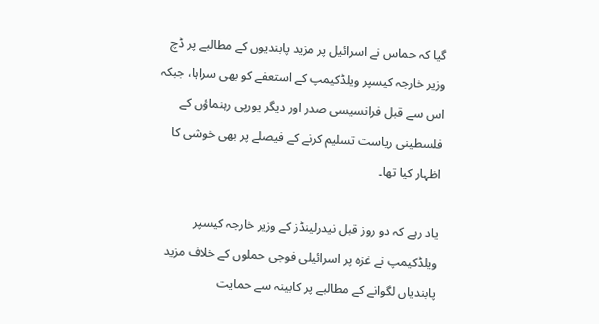گیا کہ حماس نے اسرائیل پر مزید پابندیوں کے مطالبے پر ڈچ وزیر خارجہ کیسپر ویلڈکیمپ کے استعفے کو بھی سراہا، جبکہ اس سے قبل فرانسیسی صدر اور دیگر یورپی رہنماؤں کے فلسطینی ریاست تسلیم کرنے کے فیصلے پر بھی خوشی کا اظہار کیا تھا۔

یاد رہے کہ دو روز قبل نیدرلینڈز کے وزیر خارجہ کیسپر ویلڈکیمپ نے غزہ پر اسرائیلی فوجی حملوں کے خلاف مزید پابندیاں لگوانے کے مطالبے پر کابینہ سے حمایت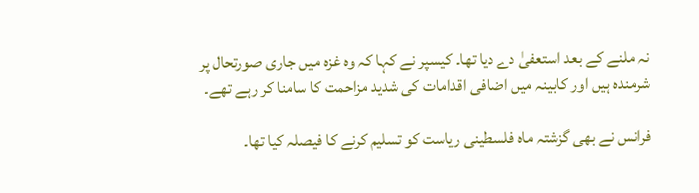نہ ملنے کے بعد استعفیٰ دے دیا تھا۔ کیسپر نے کہا کہ وہ غزہ میں جاری صورتحال پر شرمندہ ہیں اور کابینہ میں اضافی اقدامات کی شدید مزاحمت کا سامنا کر رہے تھے۔

فرانس نے بھی گزشتہ ماہ فلسطینی ریاست کو تسلیم کرنے کا فیصلہ کیا تھا۔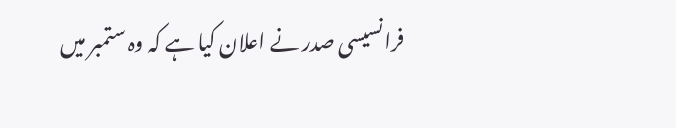فرانسیسی صدر نے اعلان کیا ہے کہ وہ ستمبر میں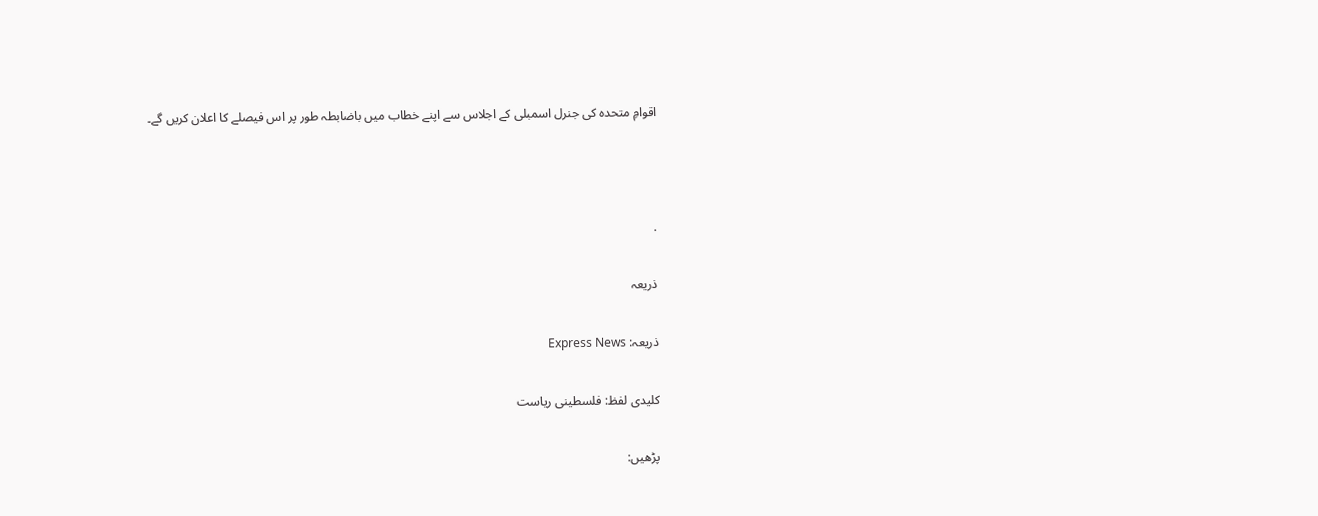اقوامِ متحدہ کی جنرل اسمبلی کے اجلاس سے اپنے خطاب میں باضابطہ طور پر اس فیصلے کا اعلان کریں گے۔



.

ذریعہ

ذریعہ: Express News

کلیدی لفظ: فلسطینی ریاست

پڑھیں: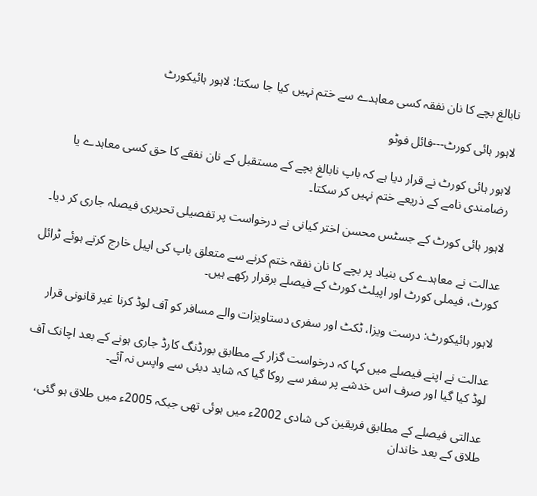نابالغ بچے کا نان نفقہ کسی معاہدے سے ختم نہیں کیا جا سکتا: لاہور ہائیکورٹ

لاہور ہائی کورٹ---فائل فوٹو

لاہور ہائی کورٹ نے قرار دیا ہے کہ باپ نابالغ بچے کے مستقبل کے نان نفقے کا حق کسی معاہدے یا رضامندی نامے کے ذریعے ختم نہیں کر سکتا۔

لاہور ہائی کورٹ کے جسٹس محسن اختر کیانی نے درخواست پر تفصیلی تحریری فیصلہ جاری کر دیا۔

عدالت نے معاہدے کی بنیاد پر بچے کا نان نفقہ ختم کرنے سے متعلق باپ کی اپیل خارج کرتے ہوئے ٹرائل کورٹ، فیملی کورٹ اور اپیلٹ کورٹ کے فیصلے برقرار رکھے ہیں۔

لاہور ہائیکورٹ: درست ویزا، ٹکٹ اور سفری دستاویزات والے مسافر کو آف لوڈ کرنا غیر قانونی قرار

عدالت نے اپنے فیصلے میں کہا کہ درخواست گزار کے مطابق بورڈنگ کارڈ جاری ہونے کے بعد اچانک آف لوڈ کیا گیا اور صرف اس خدشے پر سفر سے روکا گیا کہ شاید دبئی سے واپس نہ آئے۔

عدالتی فیصلے کے مطابق فریقین کی شادی 2002ء میں ہوئی تھی جبکہ 2005ء میں طلاق ہو گئی، طلاق کے بعد خاندان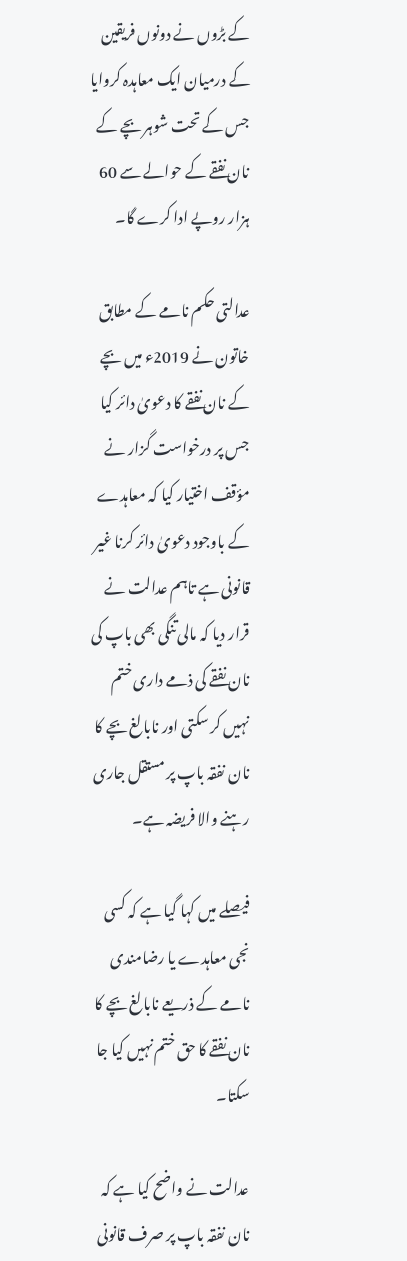کے بڑوں نے دونوں فریقین کے درمیان ایک معاہدہ کروایا جس کے تحت شوہر بچے کے نان نفقے کے حوالے سے 60 ہزار روپے ادا کرے گا۔

عدالتی حکم نامے کے مطابق خاتون نے 2019ء میں بچے کے نان نفقے کا دعویٰ دائر کیا جس پر درخواست گزار نے مؤقف اختیار کیا کہ معاہدے کے باوجود دعویٰ دائر کرنا غیر قانونی ہے تاہم عدالت نے قرار دیا کہ مالی تنگی بھی باپ کی نان نفقے کی ذمے داری ختم نہیں کر سکتی اور نابالغ بچے کا نان نفقہ باپ پر مستقل جاری رہنے والا فریضہ ہے۔

فیصلے میں کہا گیا ہے کہ کسی نجی معاہدے یا رضامندی نامے کے ذریعے نابالغ بچے کا نان نفقے کا حق ختم نہیں کیا جا سکتا۔

عدالت نے واضح کیا ہے کہ نان نفقہ باپ پر صرف قانونی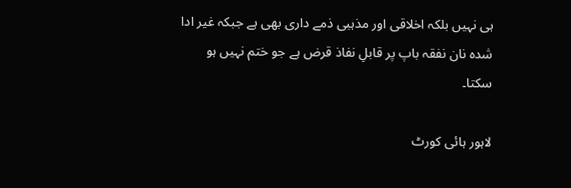ہی نہیں بلکہ اخلاقی اور مذہبی ذمے داری بھی ہے جبکہ غیر ادا شدہ نان نفقہ باپ پر قابلِ نفاذ قرض ہے جو ختم نہیں ہو سکتا۔

لاہور ہائی کورٹ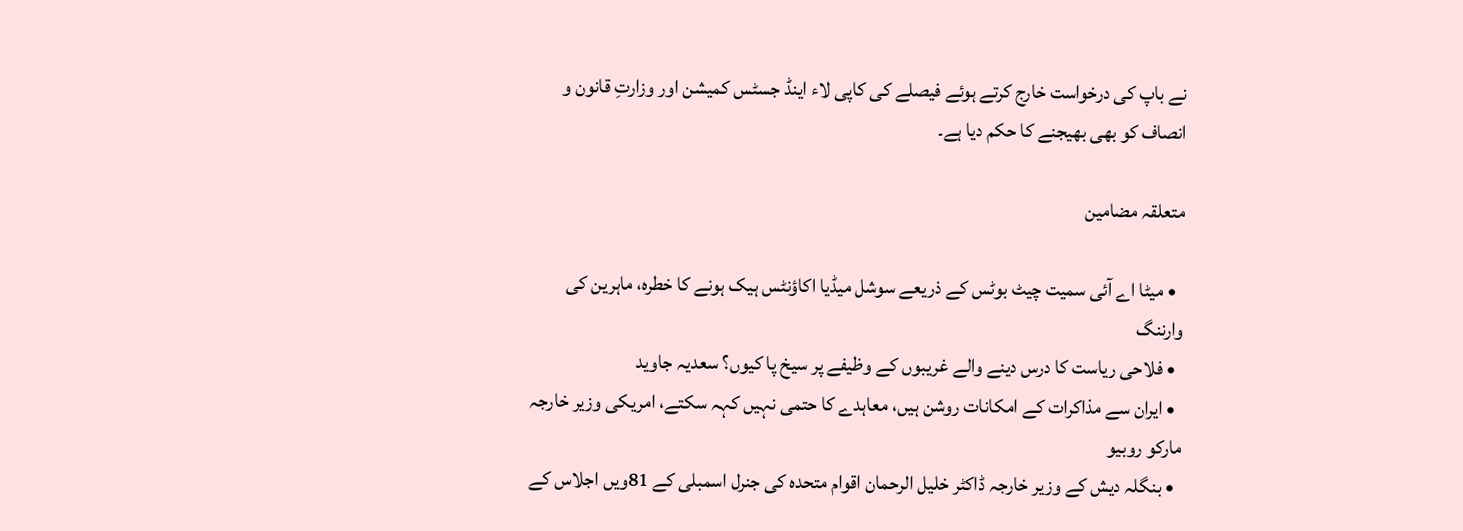نے باپ کی درخواست خارج کرتے ہوئے فیصلے کی کاپی لاء اینڈ جسٹس کمیشن اور وزارتِ قانون و انصاف کو بھی بھیجنے کا حکم دیا ہے۔

متعلقہ مضامین

  • میٹا اے آئی سمیت چیٹ بوٹس کے ذریعے سوشل میڈیا اکاؤنٹس ہیک ہونے کا خطرہ، ماہرین کی وارننگ
  • فلاحی ریاست کا درس دینے والے غریبوں کے وظیفے پر سیخ پا کیوں؟ سعدیہ جاوید
  • ایران سے مذاکرات کے امکانات روشن ہیں، معاہدے کا حتمی نہیں کہہ سکتے، امریکی وزیر خارجہ مارکو روبیو
  • بنگلہ دیش کے وزیر خارجہ ڈاکٹر خلیل الرحمان اقوام متحدہ کی جنرل اسمبلی کے 81ویں اجلاس کے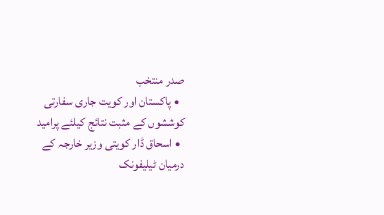صدر منتخب
  • پاکستان اور کویت جاری سفارتی کوششوں کے مثبت نتائج کیلئے پرامید
  • اسحاق ڈار کویتی وزیر خارجہ کے درمیان ٹیلیفونک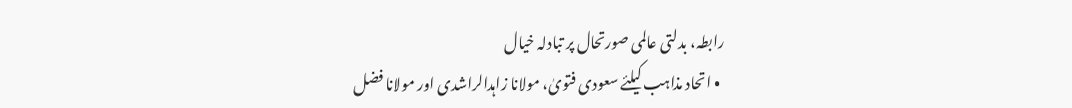رابطہ، بدلتی عالمی صورتحال پر تبادلہ خیال
  • اتحاد مذاہب کیلئے سعودی فتویٰ، مولانا زاہدالراشدی اور مولانا فضل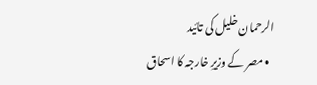الرحمان خلیل کی تائید
  • مصر کے وزیرِ خارجہ کا اسحاق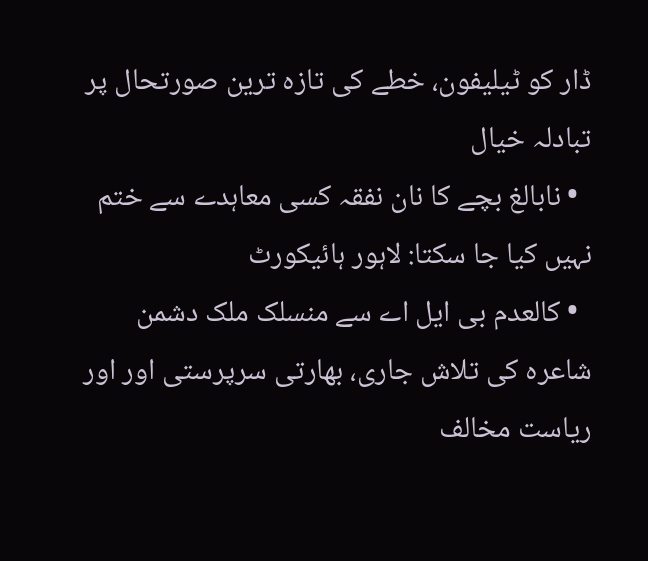ڈار کو ٹیلیفون، خطے کی تازہ ترین صورتحال پر تبادلہ خیال
  • نابالغ بچے کا نان نفقہ کسی معاہدے سے ختم نہیں کیا جا سکتا: لاہور ہائیکورٹ
  • کالعدم بی ایل اے سے منسلک ملک دشمن شاعرہ کی تلاش جاری، بھارتی سرپرستی اور اور ریاست مخالف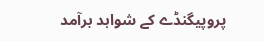پروپیگنڈے کے شواہد برآمد